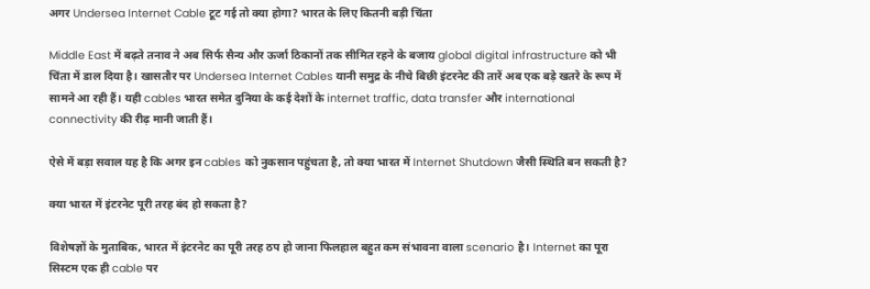अगर Undersea Internet Cable टूट गई तो क्या होगा? भारत के लिए कितनी बड़ी चिंता

Middle East में बढ़ते तनाव ने अब सिर्फ सैन्य और ऊर्जा ठिकानों तक सीमित रहने के बजाय global digital infrastructure को भी चिंता में डाल दिया है। खासतौर पर Undersea Internet Cables यानी समुद्र के नीचे बिछी इंटरनेट की तारें अब एक बड़े खतरे के रूप में सामने आ रही हैं। यही cables भारत समेत दुनिया के कई देशों के internet traffic, data transfer और international connectivity की रीढ़ मानी जाती हैं।

ऐसे में बड़ा सवाल यह है कि अगर इन cables को नुकसान पहुंचता है, तो क्या भारत में Internet Shutdown जैसी स्थिति बन सकती है?

क्या भारत में इंटरनेट पूरी तरह बंद हो सकता है?

विशेषज्ञों के मुताबिक, भारत में इंटरनेट का पूरी तरह ठप हो जाना फिलहाल बहुत कम संभावना वाला scenario है। Internet का पूरा सिस्टम एक ही cable पर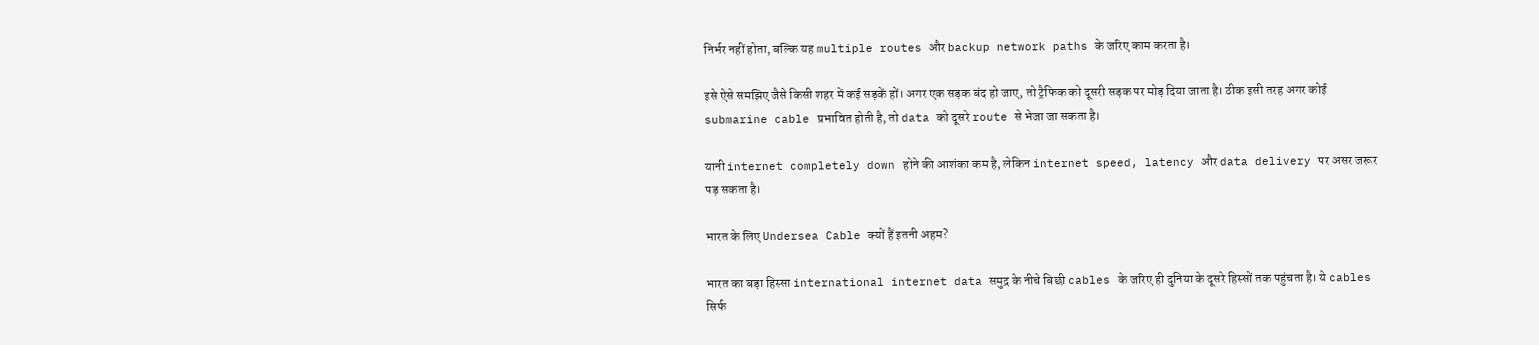निर्भर नहीं होता, बल्कि यह multiple routes और backup network paths के जरिए काम करता है।

इसे ऐसे समझिए जैसे किसी शहर में कई सड़कें हों। अगर एक सड़क बंद हो जाए, तो ट्रैफिक को दूसरी सड़क पर मोड़ दिया जाता है। ठीक इसी तरह अगर कोई submarine cable प्रभावित होती है, तो data को दूसरे route से भेजा जा सकता है।

यानी internet completely down होने की आशंका कम है, लेकिन internet speed, latency और data delivery पर असर जरूर पड़ सकता है।

भारत के लिए Undersea Cable क्यों हैं इतनी अहम?

भारत का बड़ा हिस्सा international internet data समुद्र के नीचे बिछी cables के जरिए ही दुनिया के दूसरे हिस्सों तक पहुंचता है। ये cables सिर्फ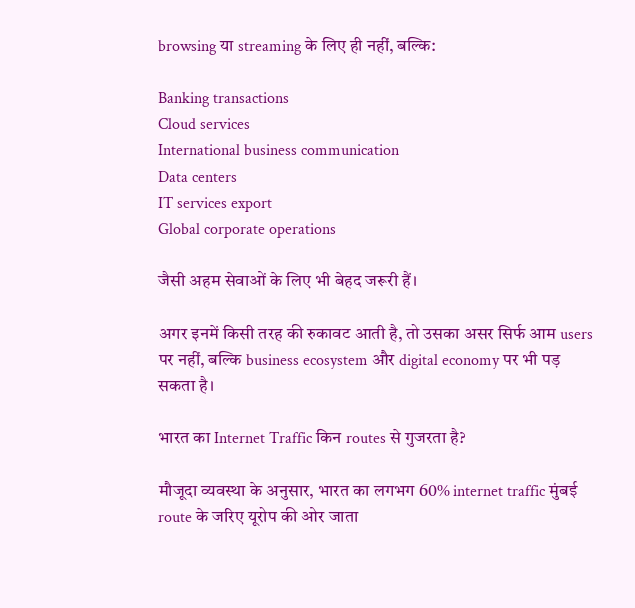browsing या streaming के लिए ही नहीं, बल्कि:

Banking transactions
Cloud services
International business communication
Data centers
IT services export
Global corporate operations

जैसी अहम सेवाओं के लिए भी बेहद जरूरी हैं।

अगर इनमें किसी तरह की रुकावट आती है, तो उसका असर सिर्फ आम users पर नहीं, बल्कि business ecosystem और digital economy पर भी पड़ सकता है।

भारत का Internet Traffic किन routes से गुजरता है?

मौजूदा व्यवस्था के अनुसार, भारत का लगभग 60% internet traffic मुंबई route के जरिए यूरोप की ओर जाता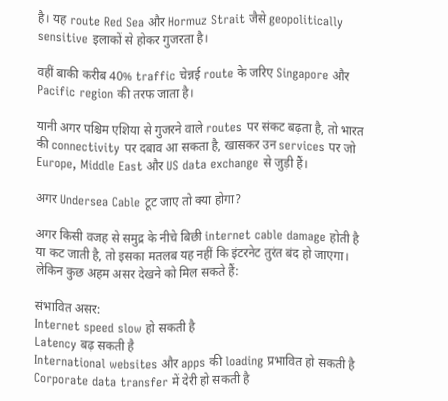है। यह route Red Sea और Hormuz Strait जैसे geopolitically sensitive इलाकों से होकर गुजरता है।

वहीं बाकी करीब 40% traffic चेन्नई route के जरिए Singapore और Pacific region की तरफ जाता है।

यानी अगर पश्चिम एशिया से गुजरने वाले routes पर संकट बढ़ता है, तो भारत की connectivity पर दबाव आ सकता है, खासकर उन services पर जो Europe, Middle East और US data exchange से जुड़ी हैं।

अगर Undersea Cable टूट जाए तो क्या होगा?

अगर किसी वजह से समुद्र के नीचे बिछी internet cable damage होती है या कट जाती है, तो इसका मतलब यह नहीं कि इंटरनेट तुरंत बंद हो जाएगा। लेकिन कुछ अहम असर देखने को मिल सकते हैं:

संभावित असर:
Internet speed slow हो सकती है
Latency बढ़ सकती है
International websites और apps की loading प्रभावित हो सकती है
Corporate data transfer में देरी हो सकती है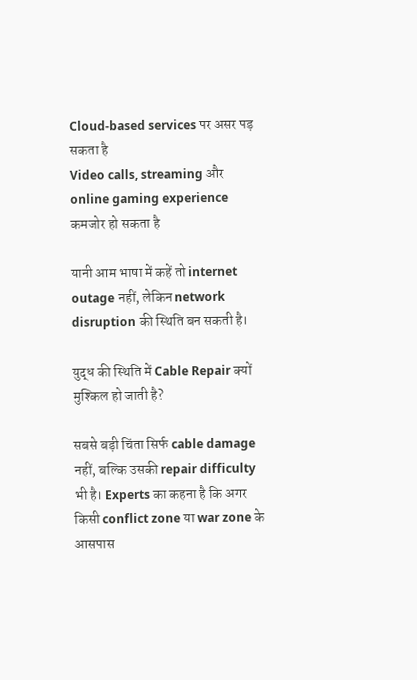Cloud-based services पर असर पड़ सकता है
Video calls, streaming और online gaming experience कमजोर हो सकता है

यानी आम भाषा में कहें तो internet outage नहीं, लेकिन network disruption की स्थिति बन सकती है।

युद्ध की स्थिति में Cable Repair क्यों मुश्किल हो जाती है?

सबसे बड़ी चिंता सिर्फ cable damage नहीं, बल्कि उसकी repair difficulty भी है। Experts का कहना है कि अगर किसी conflict zone या war zone के आसपास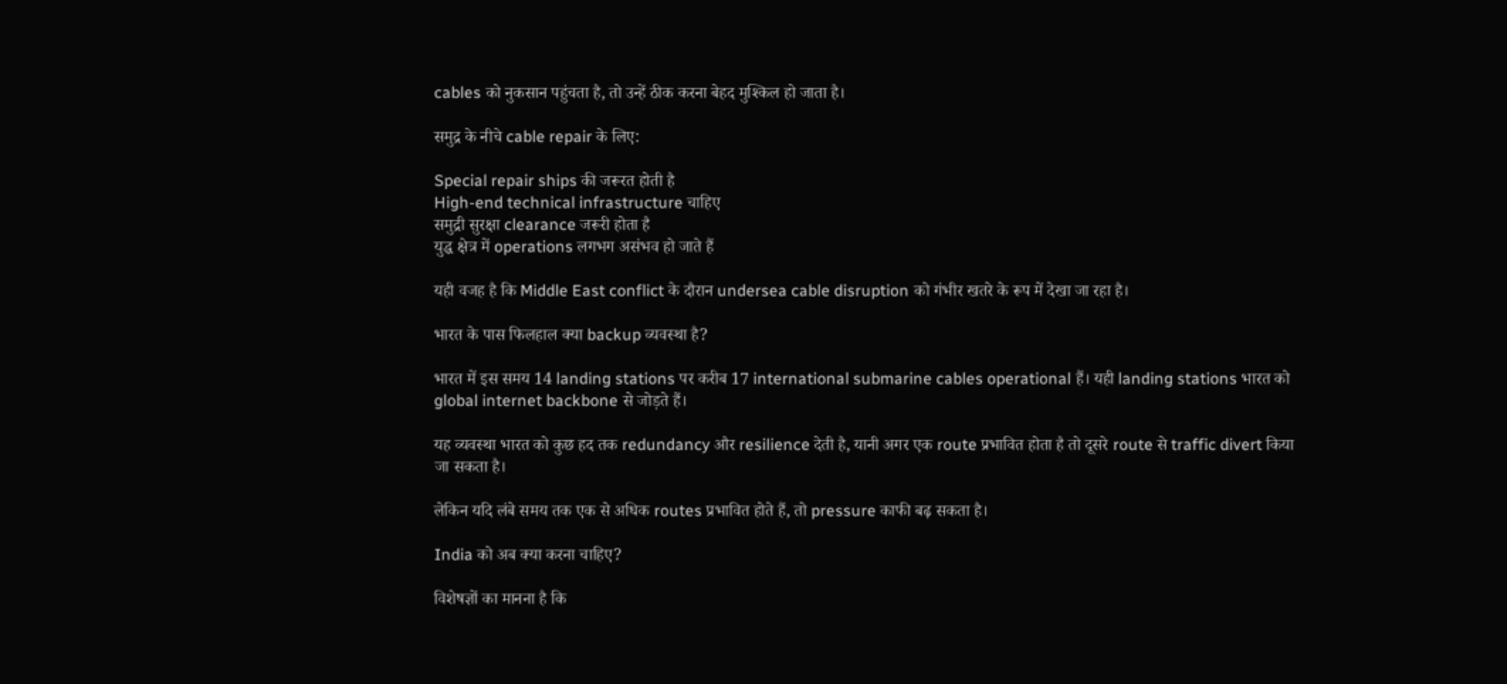cables को नुकसान पहुंचता है, तो उन्हें ठीक करना बेहद मुश्किल हो जाता है।

समुद्र के नीचे cable repair के लिए:

Special repair ships की जरूरत होती है
High-end technical infrastructure चाहिए
समुद्री सुरक्षा clearance जरूरी होता है
युद्ध क्षेत्र में operations लगभग असंभव हो जाते हैं

यही वजह है कि Middle East conflict के दौरान undersea cable disruption को गंभीर खतरे के रूप में देखा जा रहा है।

भारत के पास फिलहाल क्या backup व्यवस्था है?

भारत में इस समय 14 landing stations पर करीब 17 international submarine cables operational हैं। यही landing stations भारत को global internet backbone से जोड़ते हैं।

यह व्यवस्था भारत को कुछ हद तक redundancy और resilience देती है, यानी अगर एक route प्रभावित होता है तो दूसरे route से traffic divert किया जा सकता है।

लेकिन यदि लंबे समय तक एक से अधिक routes प्रभावित होते हैं, तो pressure काफी बढ़ सकता है।

India को अब क्या करना चाहिए?

विशेषज्ञों का मानना है कि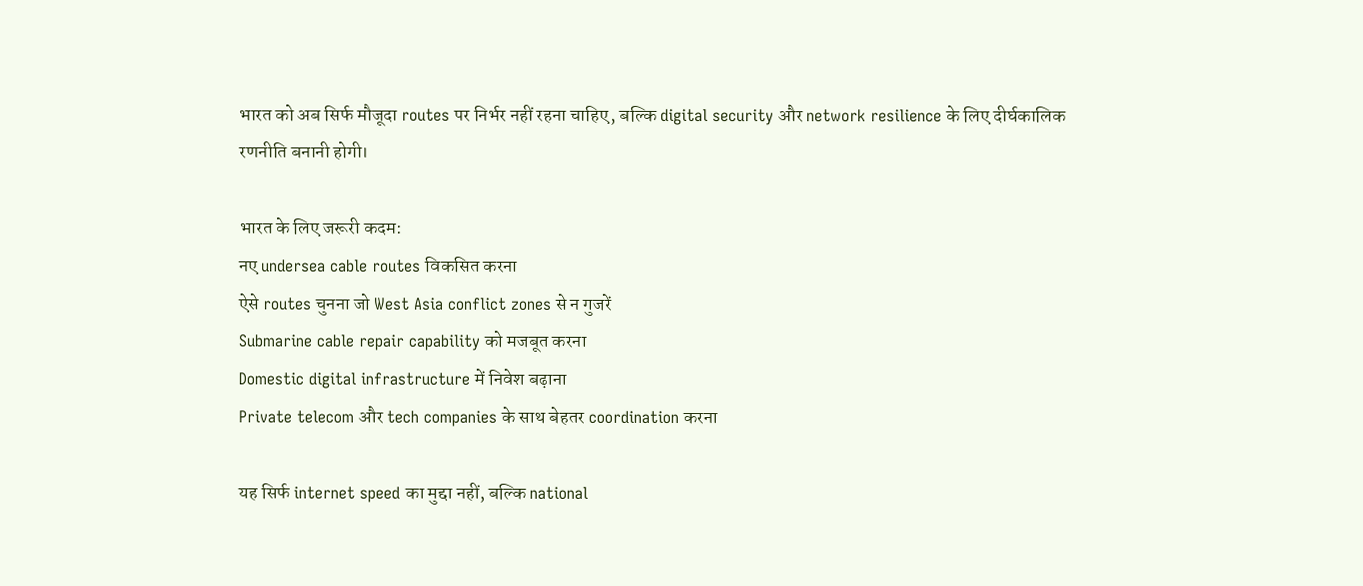भारत को अब सिर्फ मौजूदा routes पर निर्भर नहीं रहना चाहिए, बल्कि digital security और network resilience के लिए दीर्घकालिक रणनीति बनानी होगी।

भारत के लिए जरूरी कदम:
नए undersea cable routes विकसित करना
ऐसे routes चुनना जो West Asia conflict zones से न गुजरें
Submarine cable repair capability को मजबूत करना
Domestic digital infrastructure में निवेश बढ़ाना
Private telecom और tech companies के साथ बेहतर coordination करना

यह सिर्फ internet speed का मुद्दा नहीं, बल्कि national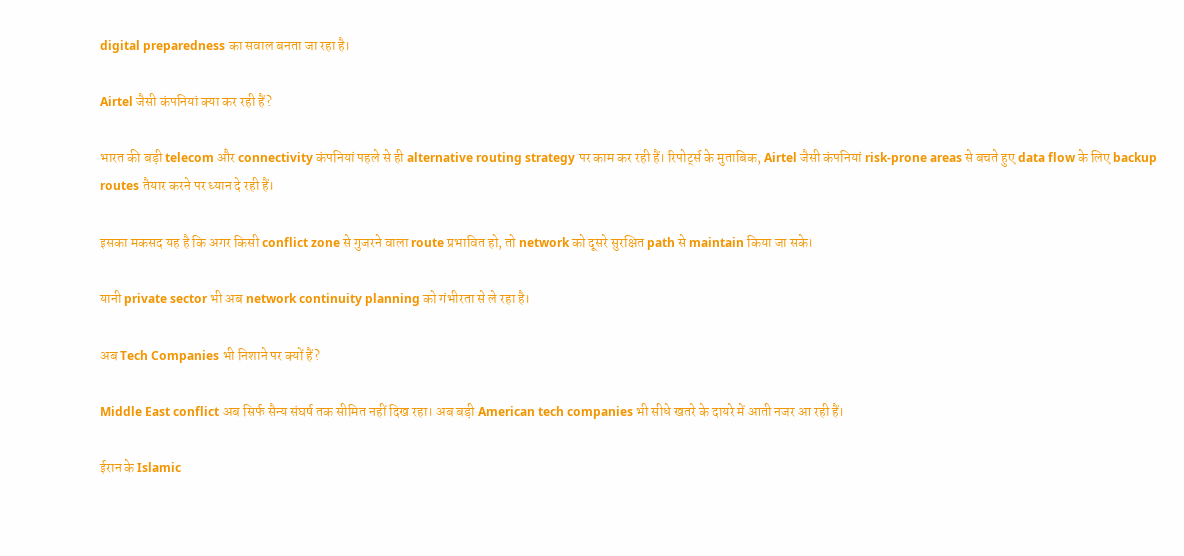digital preparedness का सवाल बनता जा रहा है।

Airtel जैसी कंपनियां क्या कर रही हैं?

भारत की बड़ी telecom और connectivity कंपनियां पहले से ही alternative routing strategy पर काम कर रही हैं। रिपोर्ट्स के मुताबिक, Airtel जैसी कंपनियां risk-prone areas से बचते हुए data flow के लिए backup routes तैयार करने पर ध्यान दे रही हैं।

इसका मकसद यह है कि अगर किसी conflict zone से गुजरने वाला route प्रभावित हो, तो network को दूसरे सुरक्षित path से maintain किया जा सके।

यानी private sector भी अब network continuity planning को गंभीरता से ले रहा है।

अब Tech Companies भी निशाने पर क्यों हैं?

Middle East conflict अब सिर्फ सैन्य संघर्ष तक सीमित नहीं दिख रहा। अब बड़ी American tech companies भी सीधे खतरे के दायरे में आती नजर आ रही हैं।

ईरान के Islamic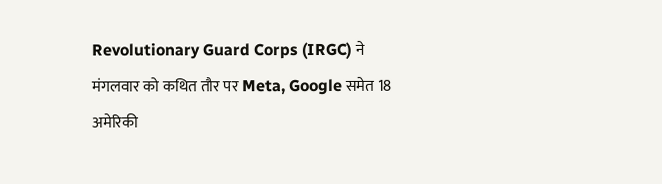Revolutionary Guard Corps (IRGC) ने मंगलवार को कथित तौर पर Meta, Google समेत 18 अमेरिकी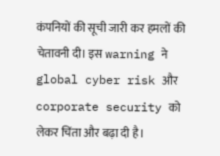कंपनियों की सूची जारी कर हमलों की चेतावनी दी। इस warning ने global cyber risk और corporate security को लेकर चिंता और बढ़ा दी है।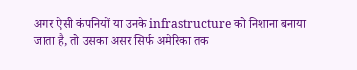अगर ऐसी कंपनियों या उनके infrastructure को निशाना बनाया जाता है, तो उसका असर सिर्फ अमेरिका तक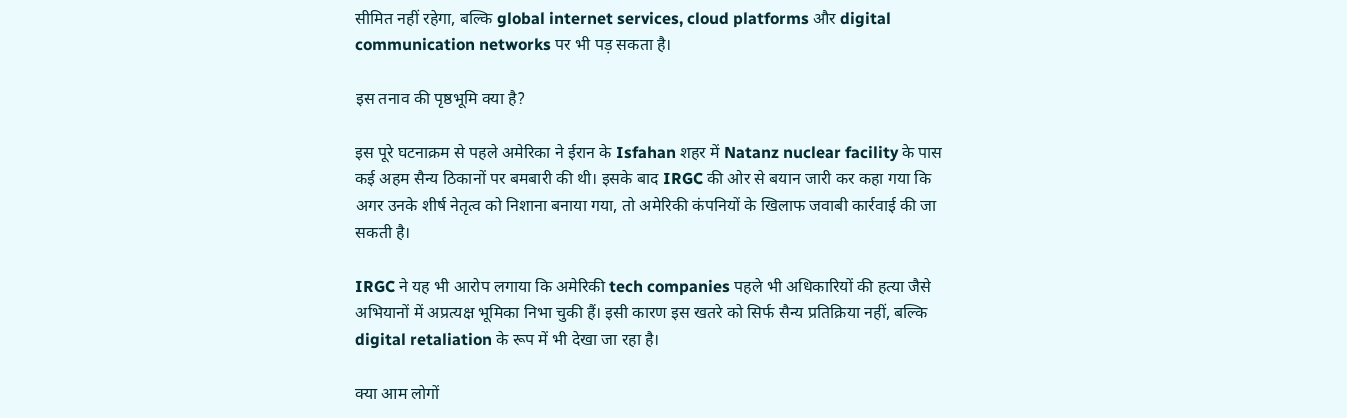सीमित नहीं रहेगा, बल्कि global internet services, cloud platforms और digital communication networks पर भी पड़ सकता है।

इस तनाव की पृष्ठभूमि क्या है?

इस पूरे घटनाक्रम से पहले अमेरिका ने ईरान के Isfahan शहर में Natanz nuclear facility के पास कई अहम सैन्य ठिकानों पर बमबारी की थी। इसके बाद IRGC की ओर से बयान जारी कर कहा गया कि अगर उनके शीर्ष नेतृत्व को निशाना बनाया गया, तो अमेरिकी कंपनियों के खिलाफ जवाबी कार्रवाई की जा सकती है।

IRGC ने यह भी आरोप लगाया कि अमेरिकी tech companies पहले भी अधिकारियों की हत्या जैसे अभियानों में अप्रत्यक्ष भूमिका निभा चुकी हैं। इसी कारण इस खतरे को सिर्फ सैन्य प्रतिक्रिया नहीं, बल्कि digital retaliation के रूप में भी देखा जा रहा है।

क्या आम लोगों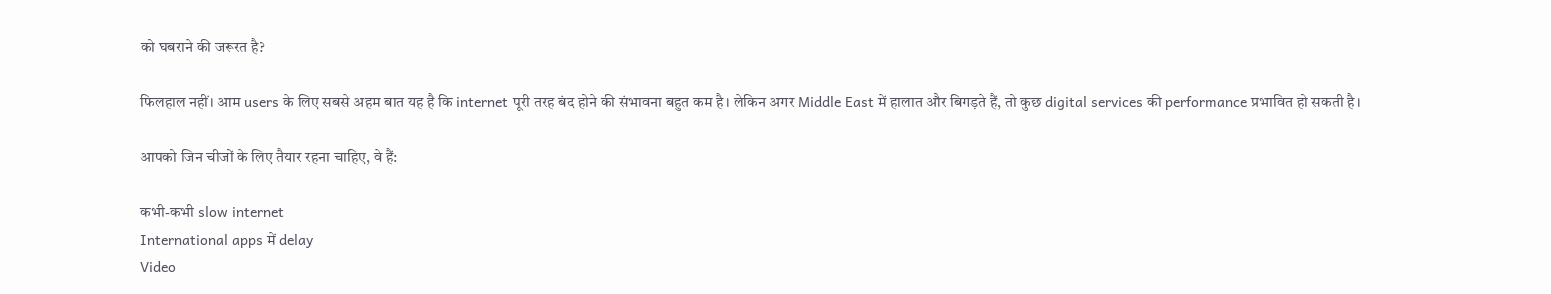को घबराने की जरूरत है?

फिलहाल नहीं। आम users के लिए सबसे अहम बात यह है कि internet पूरी तरह बंद होने की संभावना बहुत कम है। लेकिन अगर Middle East में हालात और बिगड़ते हैं, तो कुछ digital services की performance प्रभावित हो सकती है।

आपको जिन चीजों के लिए तैयार रहना चाहिए, वे हैं:

कभी-कभी slow internet
International apps में delay
Video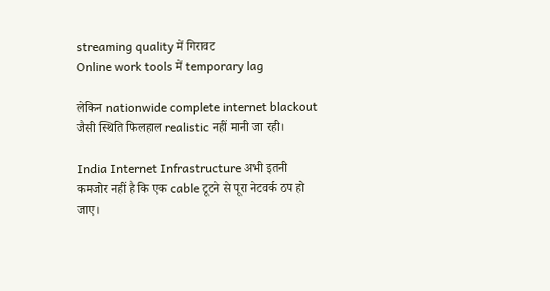streaming quality में गिरावट
Online work tools में temporary lag

लेकिन nationwide complete internet blackout जैसी स्थिति फिलहाल realistic नहीं मानी जा रही।

India Internet Infrastructure अभी इतनी कमजोर नहीं है कि एक cable टूटने से पूरा नेटवर्क ठप हो जाए।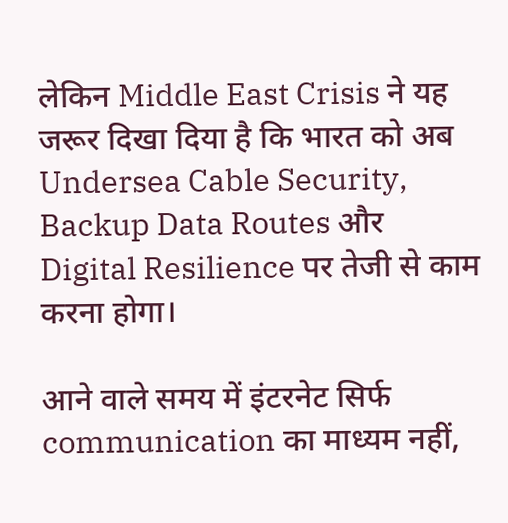लेकिन Middle East Crisis ने यह जरूर दिखा दिया है कि भारत को अब Undersea Cable Security, Backup Data Routes और Digital Resilience पर तेजी से काम करना होगा।

आने वाले समय में इंटरनेट सिर्फ communication का माध्यम नहीं,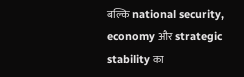बल्कि national security, economy और strategic stability का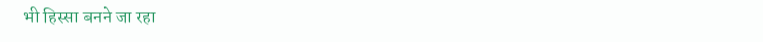भी हिस्सा बनने जा रहा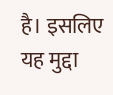है। इसलिए यह मुद्दा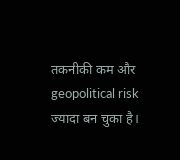तकनीकी कम और geopolitical risk ज्यादा बन चुका है।